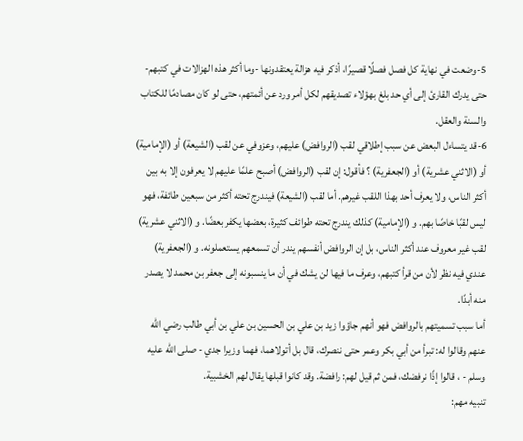5-وضعت في نهاية كل فصل فصلًا قصيرًا، أذكر فيه هزالة يعتقدونها -وما أكثر هذه الهزالات في كتبهم- حتى يدرك القارئ إلى أي حد بلغ بهؤلاء تصديقهم لكل أمر ورد عن أئمتهم، حتى لو كان مصادمًا للكتاب والسنة والعقل.
6-قد يتساءل البعض عن سبب إطلاقي لقب (الروافض) عليهم، وعزوفي عن لقب (الشيعة) أو (الإمامية) أو (الاثني عشرية) أو (الجعفرية) ؟ فأقول: إن لقب (الروافض) أصبح علمًا عليهم لا يعرفون إلا به بين أكثر الناس، ولا يعرف أحد بهذا اللقب غيرهم. أما لقب (الشيعة) فيندرج تحته أكثر من سبعين طائفة، فهو ليس لقبًا خاصًا بهم. و (الإمامية) كذلك يندرج تحته طوائف كثيرة، بعضها يكفر بعضًا. و (الاثني عشرية) لقب غير معروف عند أكثر الناس، بل إن الروافض أنفسهم يندر أن تسمعهم يستعملونه. و (الجعفرية) عندي فيه نظر لأن من قرأ كتبهم، وعرف ما فيها لن يشك في أن ما ينسبونه إلى جعفر بن محمد لا يصدر منه أبدًا.
أما سبب تسميتهم بالروافض فهو أنهم جاؤوا زيد بن علي بن الحسين بن علي بن أبي طالب رضي الله عنهم وقالوا له: تبرأ من أبي بكر وعمر حتى ننصرك، قال بل أتولاهما، فهما وزيرا جدي - صلى الله عليه وسلم - ، قالوا إذًا نرفضك، فمن ثم قيل لهم: رافضة. وقد كانوا قبلها يقال لهم الخشبية.
تنبيه مهم: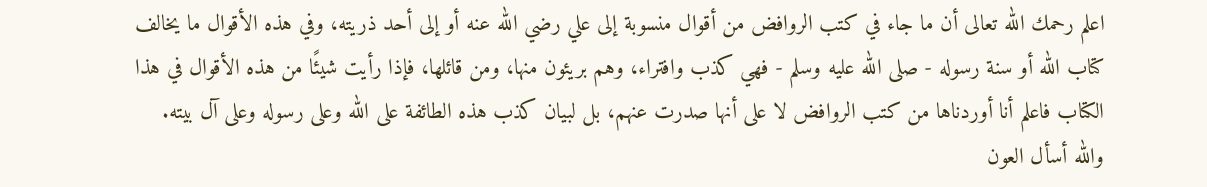اعلم رحمك الله تعالى أن ما جاء في كتب الروافض من أقوال منسوبة إلى علي رضي الله عنه أو إلى أحد ذريته، وفي هذه الأقوال ما يخالف كتاب الله أو سنة رسوله - صلى الله عليه وسلم - فهي كذب وافتراء، وهم بريئون منها، ومن قائلها، فإذا رأيت شيئًا من هذه الأقوال في هذا الكتاب فاعلم أنا أوردناها من كتب الروافض لا على أنها صدرت عنهم، بل لبيان كذب هذه الطائفة على الله وعلى رسوله وعلى آل بيته.
والله أسأل العون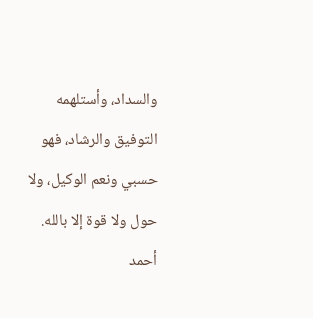والسداد، وأستلهمه التوفيق والرشاد، فهو حسبي ونعم الوكيل، ولا حول ولا قوة إلا بالله.
أحمد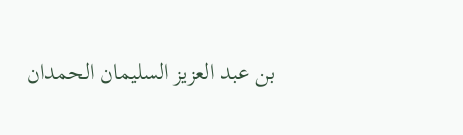بن عبد العزيز السليمان الحمدان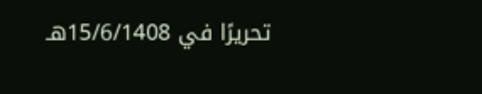تحريرًا في 15/6/1408هـ